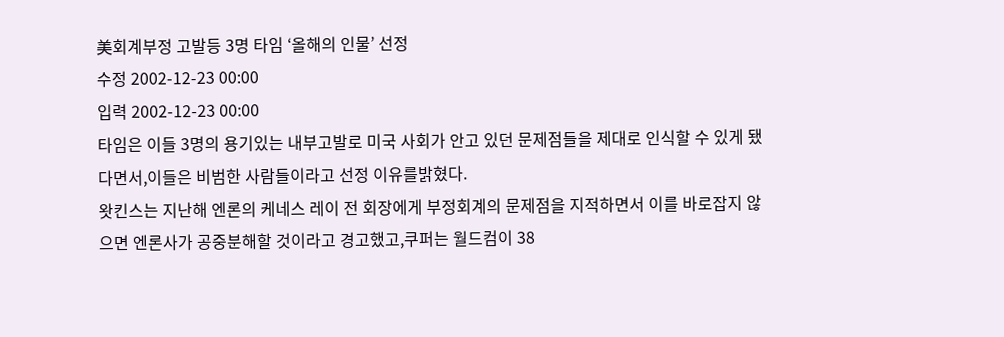美회계부정 고발등 3명 타임 ‘올해의 인물’ 선정
수정 2002-12-23 00:00
입력 2002-12-23 00:00
타임은 이들 3명의 용기있는 내부고발로 미국 사회가 안고 있던 문제점들을 제대로 인식할 수 있게 됐다면서,이들은 비범한 사람들이라고 선정 이유를밝혔다.
왓킨스는 지난해 엔론의 케네스 레이 전 회장에게 부정회계의 문제점을 지적하면서 이를 바로잡지 않으면 엔론사가 공중분해할 것이라고 경고했고,쿠퍼는 월드컴이 38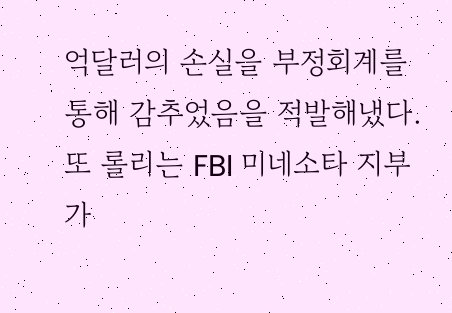억달러의 손실을 부정회계를 통해 감추었음을 적발해냈다.또 롤리는 FBI 미네소타 지부가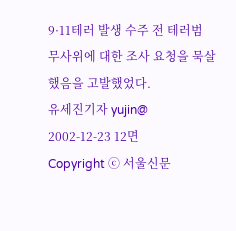9·11테러 발생 수주 전 테러범 무사위에 대한 조사 요청을 묵살했음을 고발했었다.
유세진기자 yujin@
2002-12-23 12면
Copyright ⓒ 서울신문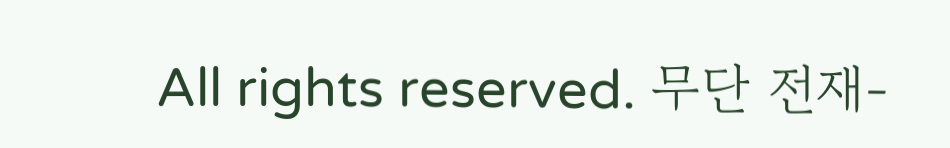All rights reserved. 무단 전재-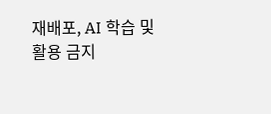재배포, AI 학습 및 활용 금지